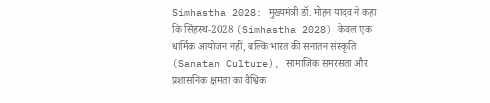Simhastha 2028: मुख्यमंत्री डॉ. मोहन यादव ने कहा कि सिंहस्थ-2028 (Simhastha 2028) केवल एक धार्मिक आयोजन नहीं, बल्कि भारत की सनातन संस्कृति (Sanatan Culture), सामाजिक समरसता और प्रशासनिक क्षमता का वैश्विक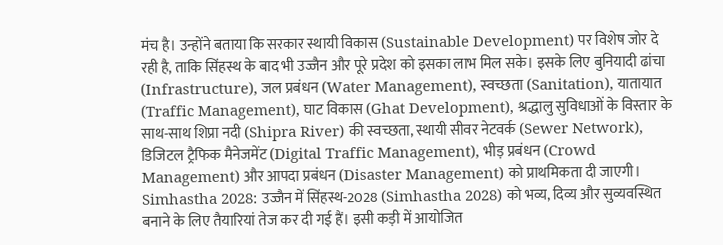मंच है। उन्होंने बताया कि सरकार स्थायी विकास (Sustainable Development) पर विशेष जोर दे रही है, ताकि सिंहस्थ के बाद भी उज्जैन और पूरे प्रदेश को इसका लाभ मिल सके। इसके लिए बुनियादी ढांचा (Infrastructure), जल प्रबंधन (Water Management), स्वच्छता (Sanitation), यातायात (Traffic Management), घाट विकास (Ghat Development), श्रद्धालु सुविधाओं के विस्तार के साथ-साथ शिप्रा नदी (Shipra River) की स्वच्छता, स्थायी सीवर नेटवर्क (Sewer Network), डिजिटल ट्रैफिक मैनेजमेंट (Digital Traffic Management), भीड़ प्रबंधन (Crowd Management) और आपदा प्रबंधन (Disaster Management) को प्राथमिकता दी जाएगी।
Simhastha 2028: उज्जैन में सिंहस्थ-2028 (Simhastha 2028) को भव्य, दिव्य और सुव्यवस्थित बनाने के लिए तैयारियां तेज कर दी गई हैं। इसी कड़ी में आयोजित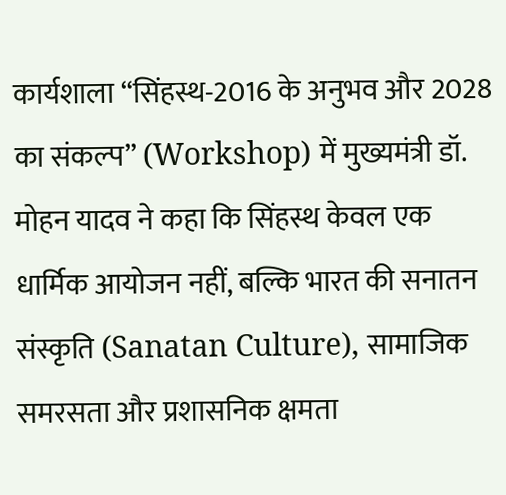कार्यशाला “सिंहस्थ-2016 के अनुभव और 2028 का संकल्प” (Workshop) में मुख्यमंत्री डॉ. मोहन यादव ने कहा कि सिंहस्थ केवल एक धार्मिक आयोजन नहीं, बल्कि भारत की सनातन संस्कृति (Sanatan Culture), सामाजिक समरसता और प्रशासनिक क्षमता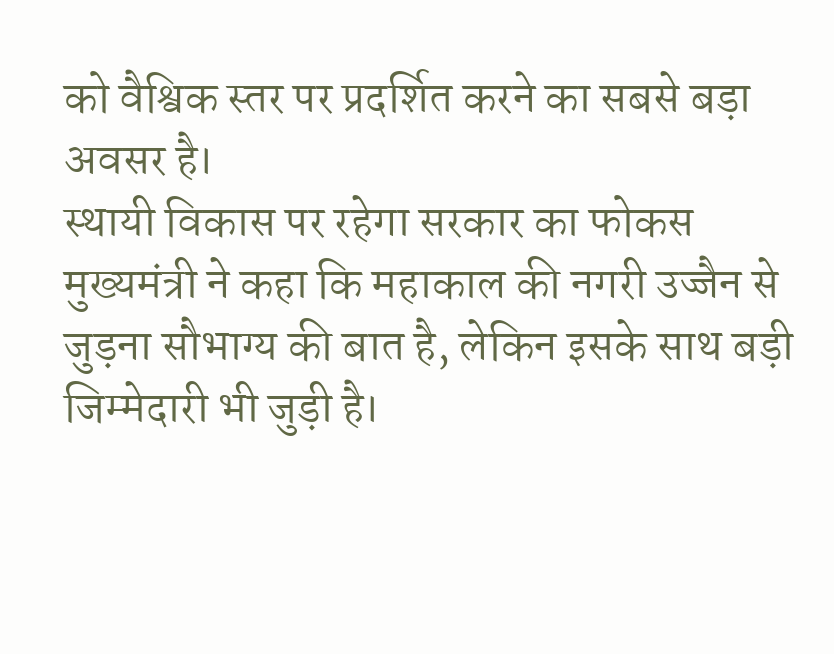को वैश्विक स्तर पर प्रदर्शित करने का सबसे बड़ा अवसर है।
स्थायी विकास पर रहेगा सरकार का फोकस
मुख्यमंत्री ने कहा कि महाकाल की नगरी उज्जैन से जुड़ना सौभाग्य की बात है, लेकिन इसके साथ बड़ी जिम्मेदारी भी जुड़ी है।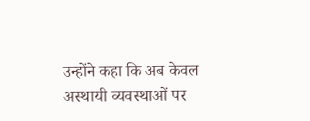उन्होंने कहा कि अब केवल अस्थायी व्यवस्थाओं पर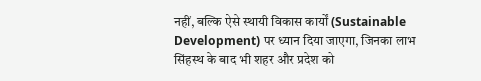नहीं, बल्कि ऐसे स्थायी विकास कार्यों (Sustainable Development) पर ध्यान दिया जाएगा, जिनका लाभ सिंहस्थ के बाद भी शहर और प्रदेश को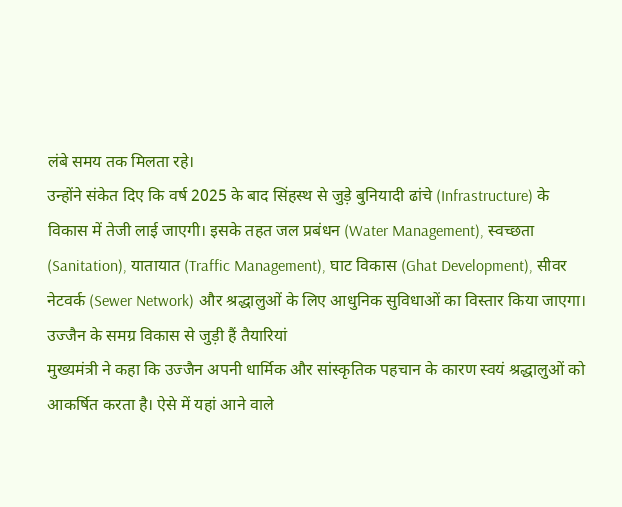लंबे समय तक मिलता रहे।
उन्होंने संकेत दिए कि वर्ष 2025 के बाद सिंहस्थ से जुड़े बुनियादी ढांचे (Infrastructure) के विकास में तेजी लाई जाएगी। इसके तहत जल प्रबंधन (Water Management), स्वच्छता (Sanitation), यातायात (Traffic Management), घाट विकास (Ghat Development), सीवर नेटवर्क (Sewer Network) और श्रद्धालुओं के लिए आधुनिक सुविधाओं का विस्तार किया जाएगा।
उज्जैन के समग्र विकास से जुड़ी हैं तैयारियां
मुख्यमंत्री ने कहा कि उज्जैन अपनी धार्मिक और सांस्कृतिक पहचान के कारण स्वयं श्रद्धालुओं को आकर्षित करता है। ऐसे में यहां आने वाले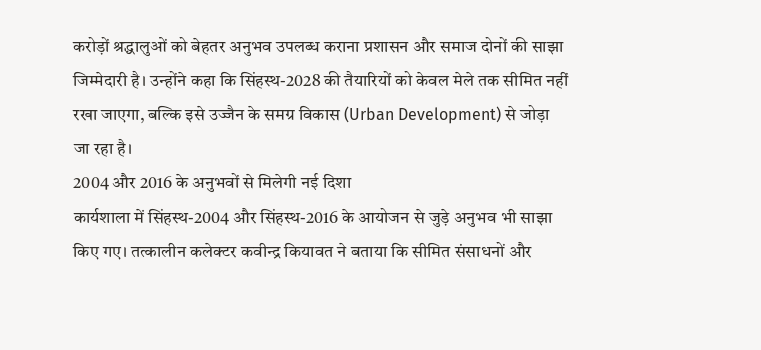करोड़ों श्रद्धालुओं को बेहतर अनुभव उपलब्ध कराना प्रशासन और समाज दोनों की साझा जिम्मेदारी है। उन्होंने कहा कि सिंहस्थ-2028 की तैयारियों को केवल मेले तक सीमित नहीं रखा जाएगा, बल्कि इसे उज्जैन के समग्र विकास (Urban Development) से जोड़ा जा रहा है।
2004 और 2016 के अनुभवों से मिलेगी नई दिशा
कार्यशाला में सिंहस्थ-2004 और सिंहस्थ-2016 के आयोजन से जुड़े अनुभव भी साझा किए गए। तत्कालीन कलेक्टर कवीन्द्र कियावत ने बताया कि सीमित संसाधनों और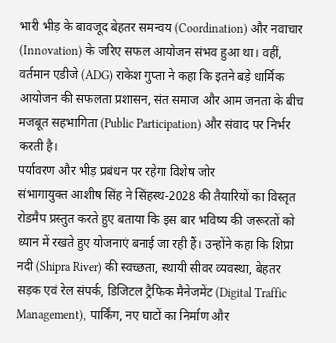भारी भीड़ के बावजूद बेहतर समन्वय (Coordination) और नवाचार (Innovation) के जरिए सफल आयोजन संभव हुआ था। वहीं, वर्तमान एडीजे (ADG) राकेश गुप्ता ने कहा कि इतने बड़े धार्मिक आयोजन की सफलता प्रशासन, संत समाज और आम जनता के बीच मजबूत सहभागिता (Public Participation) और संवाद पर निर्भर करती है।
पर्यावरण और भीड़ प्रबंधन पर रहेगा विशेष जोर
संभागायुक्त आशीष सिंह ने सिंहस्थ-2028 की तैयारियों का विस्तृत रोडमैप प्रस्तुत करते हुए बताया कि इस बार भविष्य की जरूरतों को ध्यान में रखते हुए योजनाएं बनाई जा रही हैं। उन्होंने कहा कि शिप्रा नदी (Shipra River) की स्वच्छता, स्थायी सीवर व्यवस्था, बेहतर सड़क एवं रेल संपर्क, डिजिटल ट्रैफिक मैनेजमेंट (Digital Traffic Management), पार्किंग, नए घाटों का निर्माण और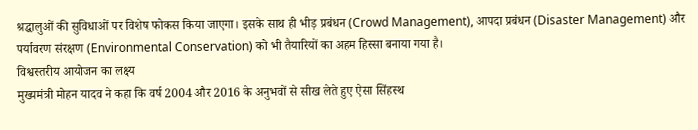श्रद्धालुओं की सुविधाओं पर विशेष फोकस किया जाएगा। इसके साथ ही भीड़ प्रबंधन (Crowd Management), आपदा प्रबंधन (Disaster Management) और पर्यावरण संरक्षण (Environmental Conservation) को भी तैयारियों का अहम हिस्सा बनाया गया है।
विश्वस्तरीय आयोजन का लक्ष्य
मुख्यमंत्री मोहन यादव ने कहा कि वर्ष 2004 और 2016 के अनुभवों से सीख लेते हुए ऐसा सिंहस्थ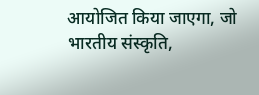आयोजित किया जाएगा, जो भारतीय संस्कृति,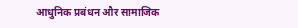आधुनिक प्रबंधन और सामाजिक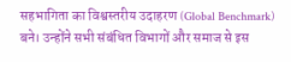सहभागिता का विश्वस्तरीय उदाहरण (Global Benchmark) बने। उन्होंने सभी संबंधित विभागों और समाज से इस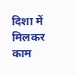दिशा में मिलकर काम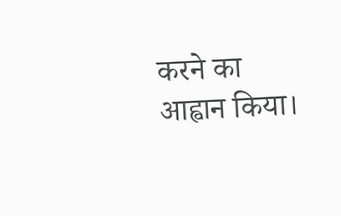करने का आह्वान किया।